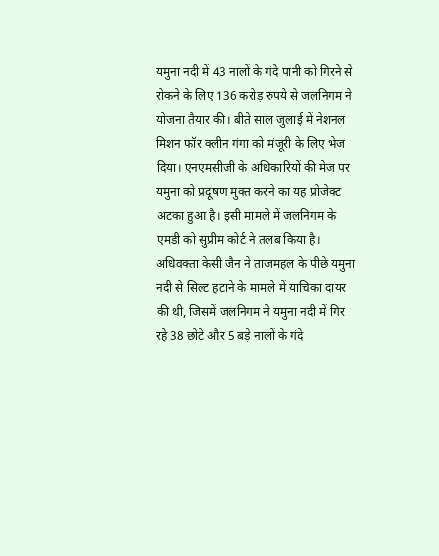यमुना नदी में 43 नालों के गंदे पानी को गिरने से रोकने के लिए 136 करोड़ रुपये से जलनिगम ने योजना तैयार की। बीते साल जुलाई में नेशनल मिशन फॉर क्लीन गंगा को मंजूरी के लिए भेज दिया। एनएमसीजी के अधिकारियों की मेज पर यमुना को प्रदूषण मुक्त करने का यह प्रोजेक्ट अटका हुआ है। इसी मामले में जलनिगम के एमडी को सुप्रीम कोर्ट ने तलब किया है।
अधिवक्ता केसी जैन ने ताजमहल के पीछे यमुना नदी से सिल्ट हटाने के मामले में याचिका दायर की थी, जिसमें जलनिगम ने यमुना नदी में गिर रहे 38 छोटे और 5 बड़े नालों के गंदे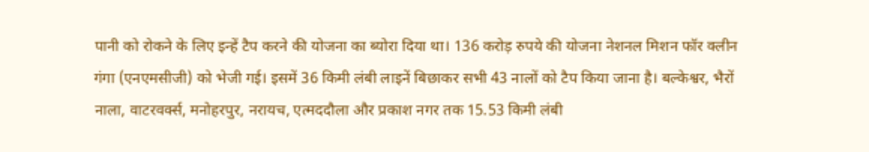पानी को रोकने के लिए इन्हें टैप करने की योजना का ब्योरा दिया था। 136 करोड़ रुपये की योजना नेशनल मिशन फॉर क्लीन गंगा (एनएमसीजी) को भेजी गई। इसमें 36 किमी लंबी लाइनें बिछाकर सभी 43 नालों को टैप किया जाना है। बल्केश्वर, भैरों नाला, वाटरवर्क्स, मनोहरपुर, नरायच, एत्मददौला और प्रकाश नगर तक 15.53 किमी लंबी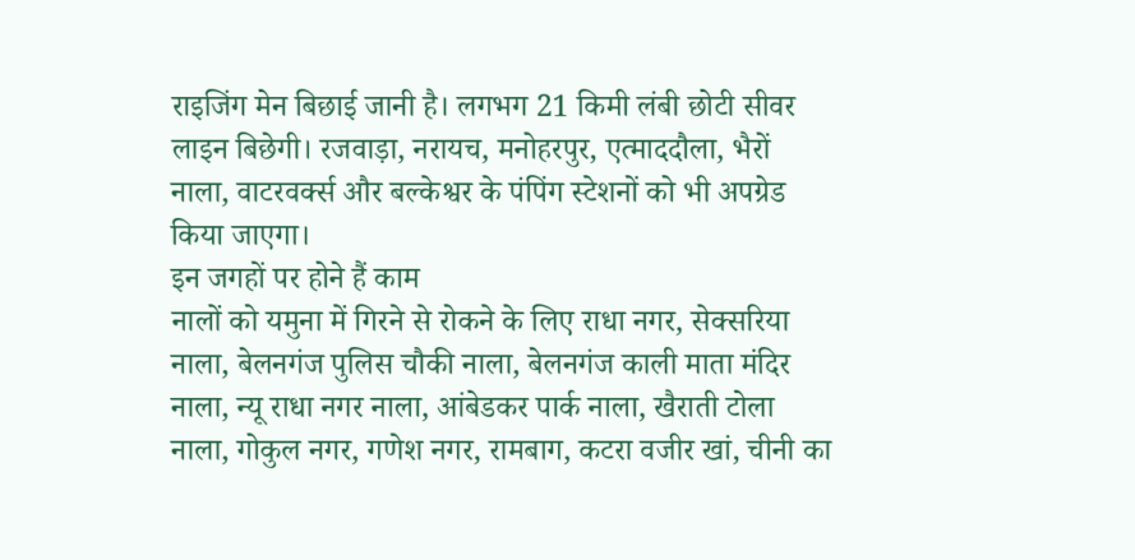राइजिंग मेन बिछाई जानी है। लगभग 21 किमी लंबी छोटी सीवर लाइन बिछेगी। रजवाड़ा, नरायच, मनोहरपुर, एत्माददौला, भैरों नाला, वाटरवर्क्स और बल्केश्वर के पंपिंग स्टेशनों को भी अपग्रेड किया जाएगा।
इन जगहों पर होने हैं काम
नालों को यमुना में गिरने से रोकने के लिए राधा नगर, सेक्सरिया नाला, बेलनगंज पुलिस चौकी नाला, बेलनगंज काली माता मंदिर नाला, न्यू राधा नगर नाला, आंबेडकर पार्क नाला, खैराती टोला नाला, गोकुल नगर, गणेश नगर, रामबाग, कटरा वजीर खां, चीनी का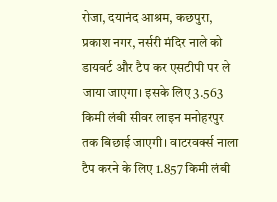रोजा, दयानंद आश्रम, कछपुरा, प्रकाश नगर, नर्सरी मंदिर नाले को डायवर्ट और टैप कर एसटीपी पर ले जाया जाएगा। इसके लिए 3.563 किमी लंबी सीवर लाइन मनोहरपुर तक बिछाई जाएगी। वाटरवर्क्स नाला टैप करने के लिए 1.857 किमी लंबी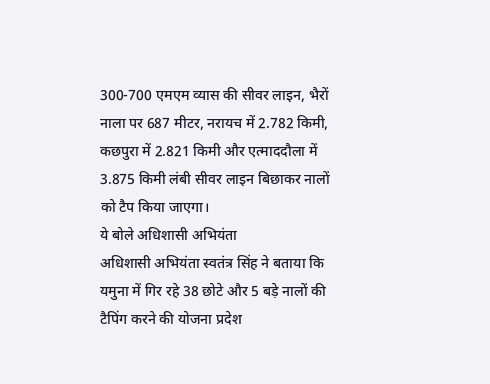300-700 एमएम व्यास की सीवर लाइन, भैरों नाला पर 687 मीटर, नरायच में 2.782 किमी, कछपुरा में 2.821 किमी और एत्माददौला में 3.875 किमी लंबी सीवर लाइन बिछाकर नालों को टैप किया जाएगा।
ये बोले अधिशासी अभियंता
अधिशासी अभियंता स्वतंत्र सिंह ने बताया कि यमुना में गिर रहे 38 छोटे और 5 बड़े नालों की टैपिंग करने की योजना प्रदेश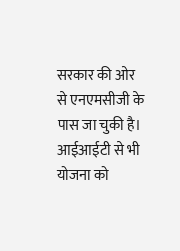सरकार की ओर से एनएमसीजी के पास जा चुकी है। आईआईटी से भी योजना को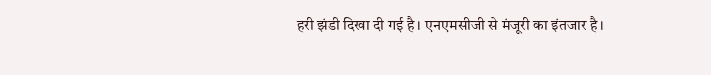हरी झंडी दिखा दी गई है। एनएमसीजी से मंजूरी का इंतजार है।